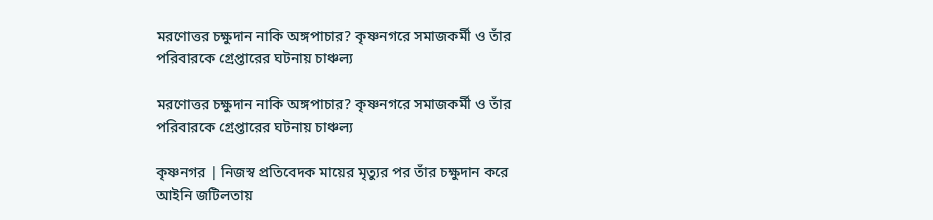মরণোত্তর চক্ষুদান নাকি অঙ্গপাচার? কৃষ্ণনগরে সমাজকর্মী ও তাঁর পরিবারকে গ্রেপ্তারের ঘটনায় চাঞ্চল্য

মরণোত্তর চক্ষুদান নাকি অঙ্গপাচার? কৃষ্ণনগরে সমাজকর্মী ও তাঁর পরিবারকে গ্রেপ্তারের ঘটনায় চাঞ্চল্য

কৃষ্ণনগর | নিজস্ব প্রতিবেদক মায়ের মৃত্যুর পর তাঁর চক্ষুদান করে আইনি জটিলতায়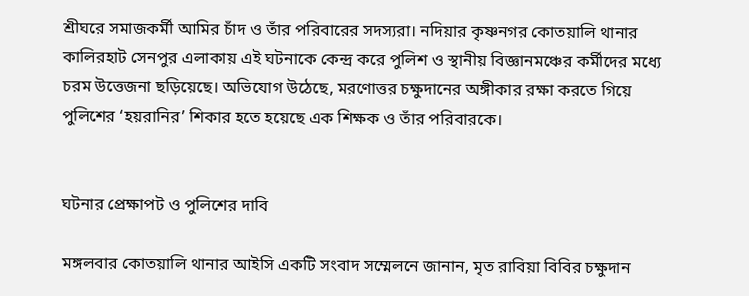শ্রীঘরে সমাজকর্মী আমির চাঁদ ও তাঁর পরিবারের সদস্যরা। নদিয়ার কৃষ্ণনগর কোতয়ালি থানার কালিরহাট সেনপুর এলাকায় এই ঘটনাকে কেন্দ্র করে পুলিশ ও স্থানীয় বিজ্ঞানমঞ্চের কর্মীদের মধ্যে চরম উত্তেজনা ছড়িয়েছে। অভিযোগ উঠেছে, মরণোত্তর চক্ষুদানের অঙ্গীকার রক্ষা করতে গিয়ে পুলিশের ‘হয়রানির’ শিকার হতে হয়েছে এক শিক্ষক ও তাঁর পরিবারকে।


ঘটনার প্রেক্ষাপট ও পুলিশের দাবি

মঙ্গলবার কোতয়ালি থানার আইসি একটি সংবাদ সম্মেলনে জানান, মৃত রাবিয়া বিবির চক্ষুদান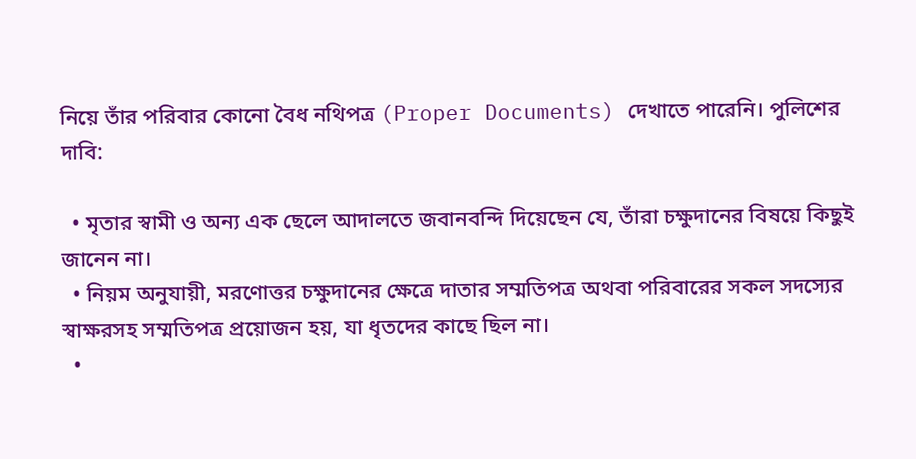নিয়ে তাঁর পরিবার কোনো বৈধ নথিপত্র (Proper Documents) দেখাতে পারেনি। পুলিশের দাবি:

  • মৃতার স্বামী ও অন্য এক ছেলে আদালতে জবানবন্দি দিয়েছেন যে, তাঁরা চক্ষুদানের বিষয়ে কিছুই জানেন না।
  • নিয়ম অনুযায়ী, মরণোত্তর চক্ষুদানের ক্ষেত্রে দাতার সম্মতিপত্র অথবা পরিবারের সকল সদস্যের স্বাক্ষরসহ সম্মতিপত্র প্রয়োজন হয়, যা ধৃতদের কাছে ছিল না।
  •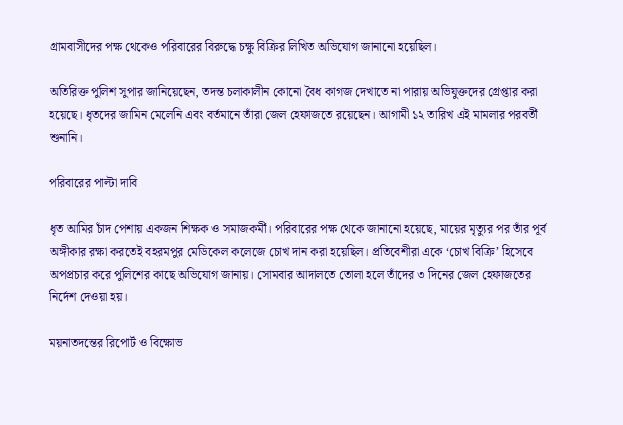গ্রামবাসীদের পক্ষ থেকেও পরিবারের বিরুদ্ধে চক্ষু বিক্রির লিখিত অভিযোগ জানানো হয়েছিল।

অতিরিক্ত পুলিশ সুপার জানিয়েছেন, তদন্ত চলাকালীন কোনো বৈধ কাগজ দেখাতে না পারায় অভিযুক্তদের গ্রেপ্তার করা হয়েছে। ধৃতদের জামিন মেলেনি এবং বর্তমানে তাঁরা জেল হেফাজতে রয়েছেন। আগামী ১২ তারিখ এই মামলার পরবর্তী শুনানি।

পরিবারের পাল্টা দাবি

ধৃত আমির চাঁদ পেশায় একজন শিক্ষক ও সমাজকর্মী। পরিবারের পক্ষ থেকে জানানো হয়েছে, মায়ের মৃত্যুর পর তাঁর পূর্ব অঙ্গীকার রক্ষা করতেই বহরমপুর মেডিকেল কলেজে চোখ দান করা হয়েছিল। প্রতিবেশীরা একে ‘চোখ বিক্রি’ হিসেবে অপপ্রচার করে পুলিশের কাছে অভিযোগ জানায়। সোমবার আদালতে তোলা হলে তাঁদের ৩ দিনের জেল হেফাজতের নির্দেশ দেওয়া হয়।

ময়নাতদন্তের রিপোর্ট ও বিক্ষোভ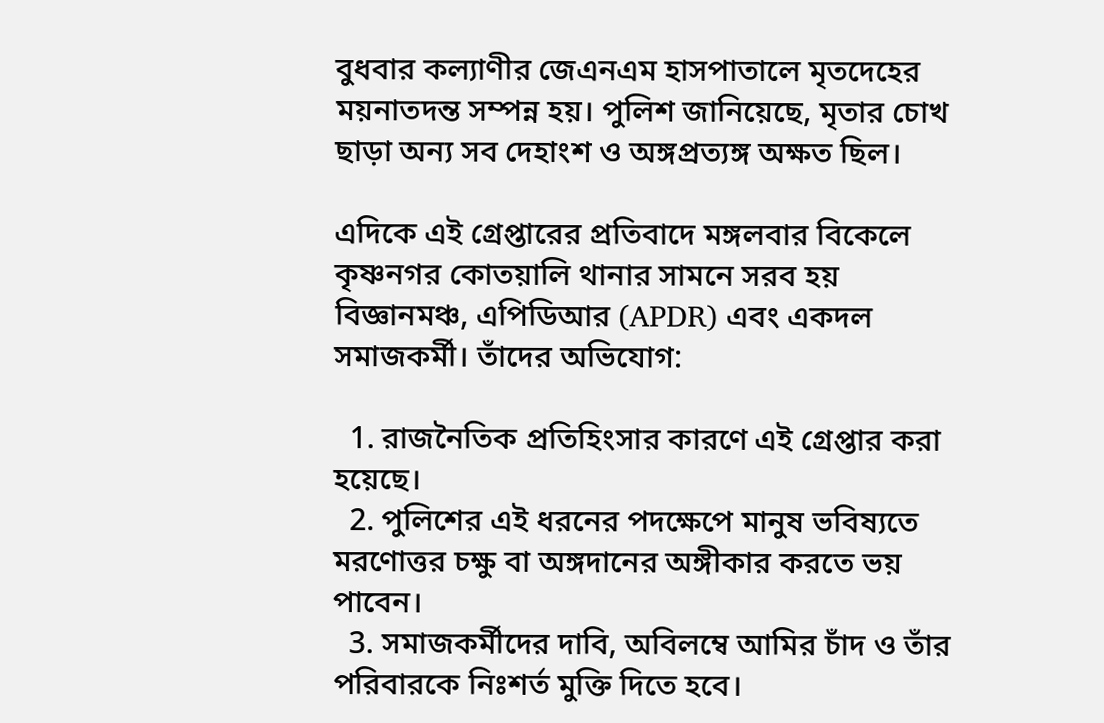বুধবার কল্যাণীর জেএনএম হাসপাতালে মৃতদেহের ময়নাতদন্ত সম্পন্ন হয়। পুলিশ জানিয়েছে, মৃতার চোখ ছাড়া অন্য সব দেহাংশ ও অঙ্গপ্রত্যঙ্গ অক্ষত ছিল।

এদিকে এই গ্রেপ্তারের প্রতিবাদে মঙ্গলবার বিকেলে কৃষ্ণনগর কোতয়ালি থানার সামনে সরব হয় বিজ্ঞানমঞ্চ, এপিডিআর (APDR) এবং একদল সমাজকর্মী। তাঁদের অভিযোগ:

  1. রাজনৈতিক প্রতিহিংসার কারণে এই গ্রেপ্তার করা হয়েছে।
  2. পুলিশের এই ধরনের পদক্ষেপে মানুষ ভবিষ্যতে মরণোত্তর চক্ষু বা অঙ্গদানের অঙ্গীকার করতে ভয় পাবেন।
  3. সমাজকর্মীদের দাবি, অবিলম্বে আমির চাঁদ ও তাঁর পরিবারকে নিঃশর্ত মুক্তি দিতে হবে।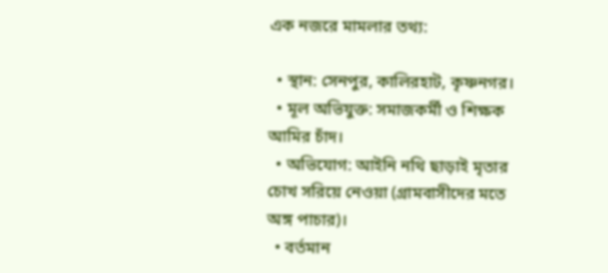এক নজরে মামলার তথ্য:

  • স্থান: সেনপুর, কালিরহাট, কৃষ্ণনগর।
  • মূল অভিযুক্ত: সমাজকর্মী ও শিক্ষক আমির চাঁদ।
  • অভিযোগ: আইনি নথি ছাড়াই মৃতার চোখ সরিয়ে নেওয়া (গ্রামবাসীদের মতে অঙ্গ পাচার)।
  • বর্তমান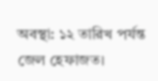অবস্থা: ১২ তারিখ পর্যন্ত জেল হেফাজত।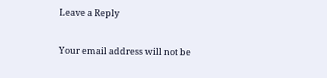Leave a Reply

Your email address will not be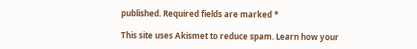published. Required fields are marked *

This site uses Akismet to reduce spam. Learn how your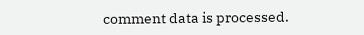comment data is processed.